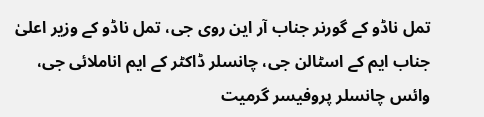تمل ناڈو کے گورنر جناب آر این روی جی، تمل ناڈو کے وزیر اعلیٰ جناب ایم کے اسٹالن جی، چانسلر ڈاکٹر کے ایم اناملائی جی، وائس چانسلر پروفیسر گرمیت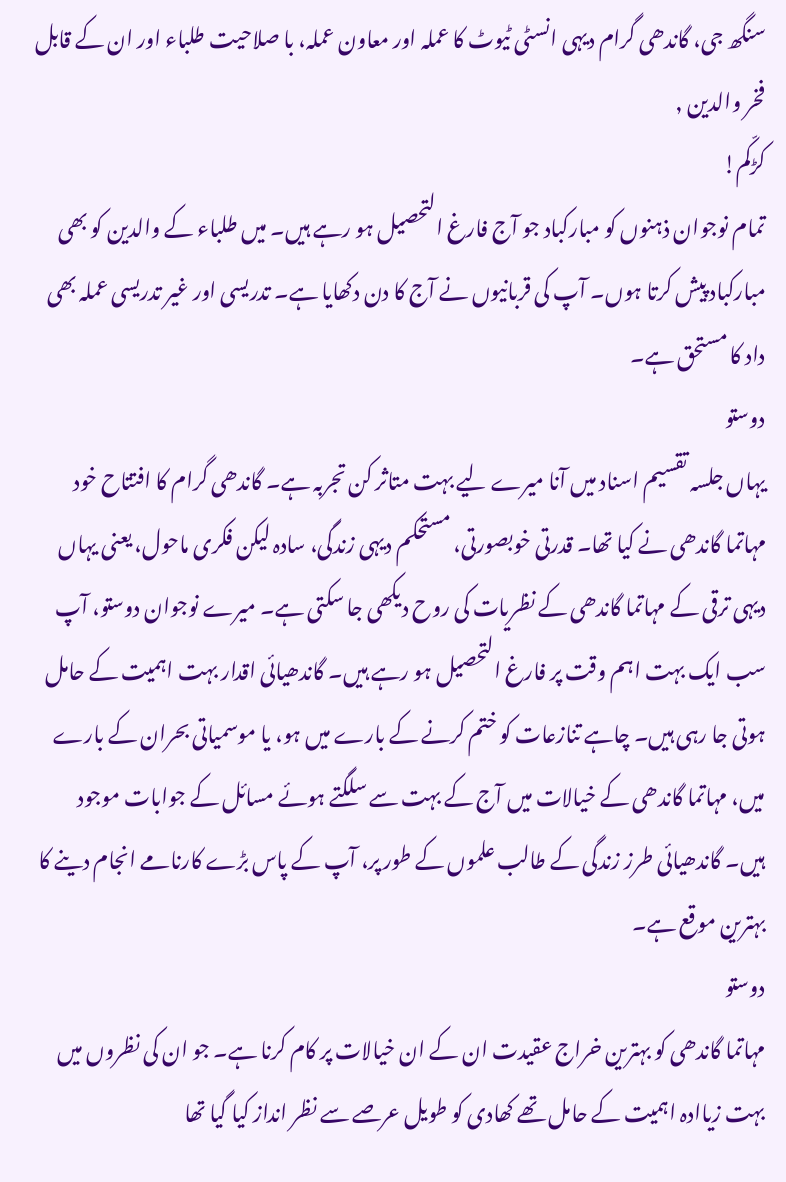سنگھ جی، گاندھی گرام دیہی انسٹی ٹیوٹ کا عملہ اور معاون عملہ، با صلاحیت طلباء اور ان کے قابل فخر والدین ,
کڑکّم!
تمام نوجوان ذہنوں کو مبارکباد جو آج فارغ التحصیل ہو رہے ہیں۔ میں طلباء کے والدین کو بھی مبارکباد پیش کرتا ہوں۔ آپ کی قربانیوں نے آج کا دن دکھایا ہے۔ تدریسی اور غیر تدریسی عملہ بھی داد کا مستحق ہے۔
دوستو
یہاں جلسہ تقسیم اسناد میں آنا میرے لیے بہت متاثر کن تجربہ ہے۔ گاندھی گرام کا افتتاح خود مہاتما گاندھی نے کیا تھا۔ قدرتی خوبصورتی، مستحکم دیہی زندگی، سادہ لیکن فکری ماحول، یعنی یہاں دیہی ترقی کے مہاتما گاندھی کے نظریات کی روح دیکھی جا سکتی ہے۔ میرے نوجوان دوستو، آپ سب ایک بہت اہم وقت پر فارغ التحصیل ہو رہے ہیں۔ گاندھیائی اقدار بہت اہمیت کے حامل ہوتی جا رہی ہیں۔ چاہے تنازعات کو ختم کرنے کے بارے میں ہو، یا موسمیاتی بحران کے بارے میں، مہاتما گاندھی کے خیالات میں آج کے بہت سے سلگتے ہوئے مسائل کے جوابات موجود ہیں۔ گاندھیائی طرز زندگی کے طالب علموں کے طور پر، آپ کے پاس بڑے کارنامے انجام دینے کا بہترین موقع ہے۔
دوستو
مہاتما گاندھی کو بہترین خراج عقیدت ان کے ان خیالات پر کام کرنا ہے۔ جو ان کی نظروں میں بہت زیاادہ اہمیت کے حامل تھے کھادی کو طویل عرصے سے نظر انداز کیا گیا تھا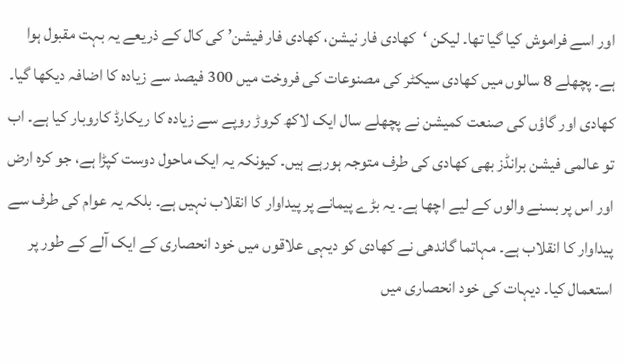اور اسے فراموش کیا گیا تھا۔ لیکن ‘کھادی فار نیشن، کھادی فار فیشن’ کی کال کے ذریعے یہ بہت مقبول ہوا ہے۔ پچھلے 8 سالوں میں کھادی سیکٹر کی مصنوعات کی فروخت میں 300 فیصد سے زیادہ کا اضافہ دیکھا گیا۔ کھادی اور گاؤں کی صنعت کمیشن نے پچھلے سال ایک لاکھ کروڑ روپے سے زیادہ کا ریکارڈ کاروبار کیا ہے۔ اب تو عالمی فیشن برانڈز بھی کھادی کی طرف متوجہ ہورہے ہیں۔ کیونکہ یہ ایک ماحول دوست کپڑا ہے، جو کرہ ارض اور اس پر بسنے والوں کے لیے اچھا ہے۔ یہ بڑے پیمانے پر پیداوار کا انقلاب نہیں ہے۔ بلکہ یہ عوام کی طرف سے پیداوار کا انقلاب ہے۔ مہاتما گاندھی نے کھادی کو دیہی علاقوں میں خود انحصاری کے ایک آلے کے طور پر استعمال کیا۔ دیہات کی خود انحصاری میں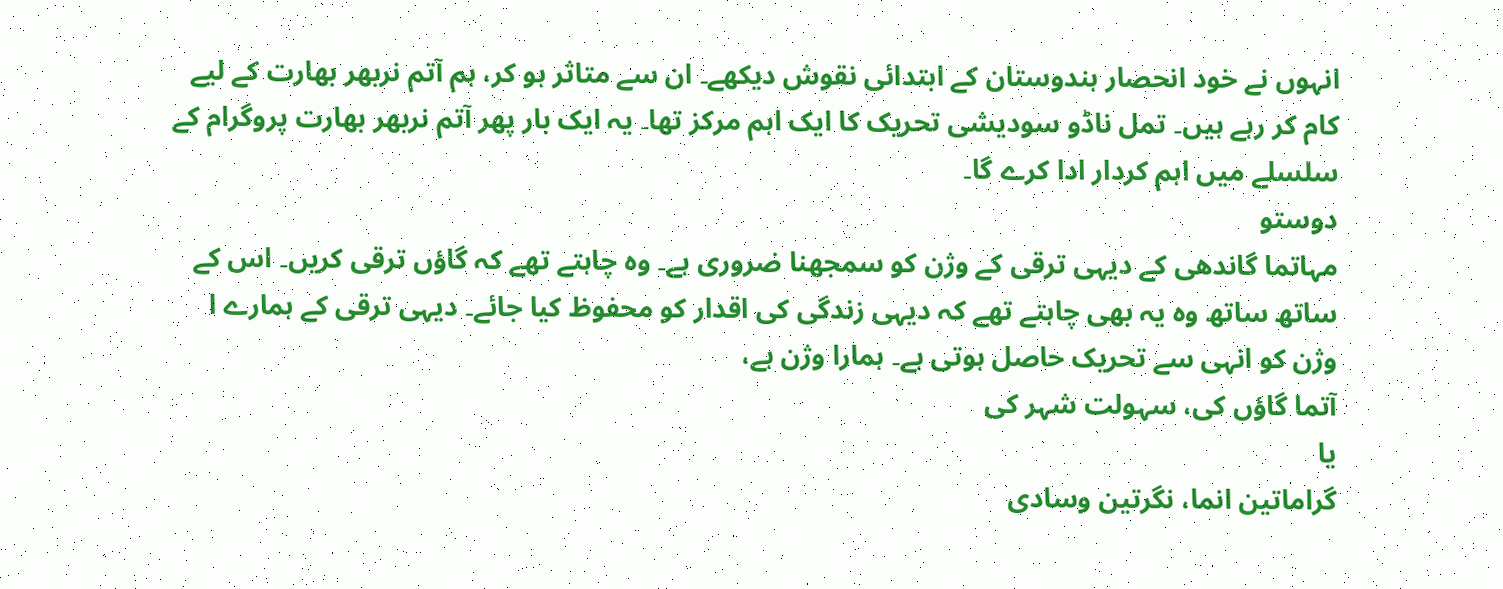انہوں نے خود انحصار ہندوستان کے ابتدائی نقوش دیکھے۔ ان سے متاثر ہو کر، ہم آتم نربھر بھارت کے لیے کام کر رہے ہیں۔ تمل ناڈو سودیشی تحریک کا ایک اہم مرکز تھا۔ یہ ایک بار پھر آتم نربھر بھارت پروگرام کے سلسلے میں اہم کردار ادا کرے گا۔
دوستو
مہاتما گاندھی کے دیہی ترقی کے وژن کو سمجھنا ضروری ہے۔ وہ چاہتے تھے کہ گاؤں ترقی کریں۔ اس کے ساتھ ساتھ وہ یہ بھی چاہتے تھے کہ دیہی زندگی کی اقدار کو محفوظ کیا جائے۔ دیہی ترقی کے ہمارے ا وژن کو انہی سے تحریک حاصل ہوتی ہے۔ ہمارا وژن ہے،
آتما گاؤں کی، سہولت شہر کی
یا
گراماتین انما، نگرتین وسادی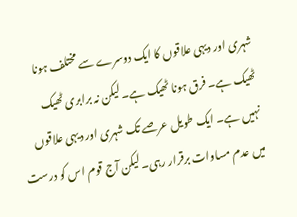شہری اور دیہی علاقوں کا ایک دوسرے سے مختلف ہونا ٹھیک ہے۔ فرق ہونا ٹھیک ہے۔ لیکن نہ برابری ٹھیک نہیں ہے۔ ایک طویل عرصے تک شہری اور دیہی علاقوں میں عدم مساوات برقرار رہی۔ لیکن آج قوم اس کو درست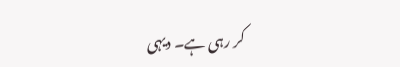کر رہی ہے۔ دیہی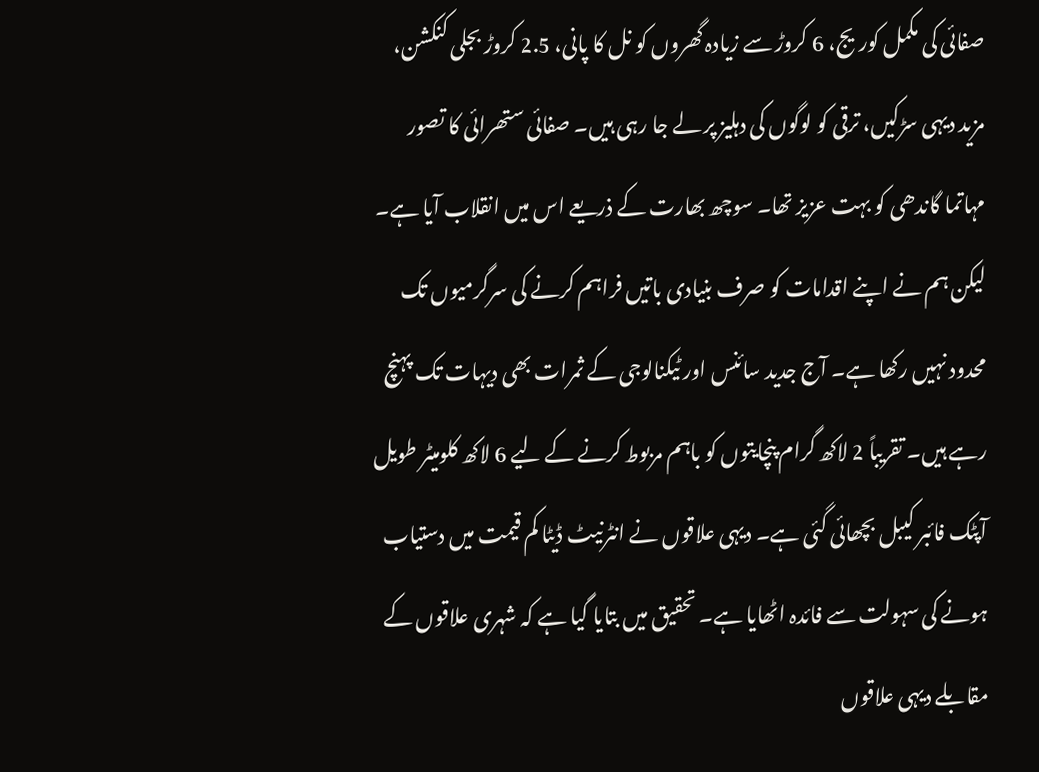صفائی کی مکمل کوریج، 6 کروڑ سے زیادہ گھروں کو نل کا پانی، 2.5 کروڑ بجلی کنکشن، مزید دیہی سڑکیں، ترقی کو لوگوں کی دہلیز پر لے جا رہی ہیں۔ صفائی ستھرائی کا تصور مہاتما گاندھی کو بہت عزیز تھا۔ سوچھ بھارت کے ذریعے اس میں انقلاب آیا ہے۔ لیکن ہم نے اپنے اقدامات کو صرف بنیادی باتیں فراہم کرنے کی سرگرمیوں تک محدود نہیں رکھا ہے۔ آج جدید سائنس اور ٹیکنالوجی کے ثمرات بھی دیہات تک پہنچ رہے ہیں۔ تقریباً 2 لاکھ گرام پنچایتوں کو باہم مربوط کرنے کے لیے 6 لاکھ کلومیٹر طویل آپٹک فائبر کیبل بچھائی گئی ہے۔ دیہی علاقوں نے انٹرنیٹ ڈیٹا کم قیمت میں دستیاب ہونے کی سہولت سے فائدہ اٹھایا ہے۔ تحقیق میں بتایا گیا ہے کہ شہری علاقوں کے مقابلے دیہی علاقوں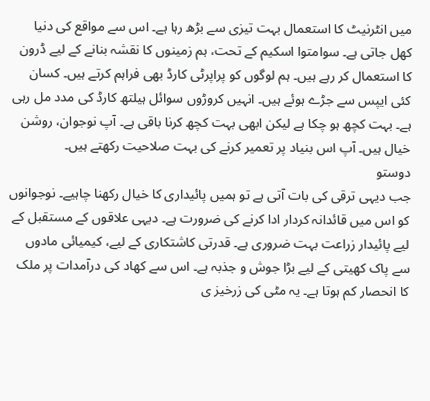میں انٹرنیٹ کا استعمال بہت تیزی سے بڑھ رہا ہے۔ اس سے مواقع کی دنیا کھل جاتی ہے۔ سوامتوا اسکیم کے تحت، ہم زمینوں کا نقشہ بنانے کے لیے ڈرون کا استعمال کر رہے ہیں۔ ہم لوگوں کو پراپرٹی کارڈ بھی فراہم کرتے ہیں۔ کسان کئی ایپس سے جڑے ہوئے ہیں۔ انہیں کروڑوں سوائل ہیلتھ کارڈ کی مدد مل رہی ہے۔ بہت کچھ ہو چکا ہے لیکن ابھی بہت کچھ کرنا باقی ہے۔ آپ نوجوان، روشن خیال ہیں۔ آپ اس بنیاد پر تعمیر کرنے کی بہت صلاحیت رکھتے ہیں۔
دوستو
جب دیہی ترقی کی بات آتی ہے تو ہمیں پائیداری کا خیال رکھنا چاہیے۔ نوجوانوں کو اس میں قائدانہ کردار ادا کرنے کی ضرورت ہے۔ دیہی علاقوں کے مستقبل کے لیے پائیدار زراعت بہت ضروری ہے۔ قدرتی کاشتکاری کے لیے، کیمیائی مادوں سے پاک کھیتی کے لیے بڑا جوش و جذبہ ہے۔ اس سے کھاد کی درآمدات پر ملک کا انحصار کم ہوتا ہے۔ یہ مٹی کی زرخیز ی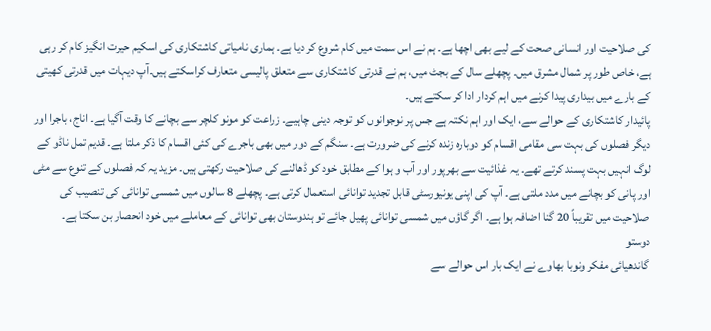کی صلاحیت اور انسانی صحت کے لیے بھی اچھا ہے۔ ہم نے اس سمت میں کام شروع کر دیا ہے۔ ہماری نامیاتی کاشتکاری کی اسکیم حیرت انگیز کام کر رہی ہے، خاص طور پر شمال مشرق میں۔ پچھلے سال کے بجٹ میں، ہم نے قدرتی کاشتکاری سے متعلق پالیسی متعارف کراسکتے ہیں۔آپ دیہات میں قدرتی کھیتی کے بارے میں بیداری پیدا کرنے میں اہم کردار ادا کر سکتے ہیں۔
پائیدار کاشتکاری کے حوالے سے، ایک اور اہم نکتہ ہے جس پر نوجوانوں کو توجہ دینی چاہیے۔ زراعت کو مونو کلچر سے بچانے کا وقت آگیا ہے۔ اناج، باجرا اور دیگر فصلوں کی بہت سی مقامی اقسام کو دوبارہ زندہ کرنے کی ضرورت ہے۔ سنگم کے دور میں بھی باجرے کی کئی اقسام کا ذکر ملتا ہے۔ قدیم تمل ناڈو کے لوگ انہیں بہت پسند کرتے تھے۔ یہ غذائیت سے بھرپور اور آب و ہوا کے مطابق خود کو ڈھالنے کی صلاحیت رکھتی ہیں۔ مزید یہ کہ فصلوں کے تنوع سے مٹی اور پانی کو بچانے میں مدد ملتی ہے۔ آپ کی اپنی یونیورسٹی قابل تجدید توانائی استعمال کرتی ہے۔ پچھلے 8 سالوں میں شمسی توانائی کی تنصیب کی صلاحیت میں تقریباً 20 گنا اضافہ ہوا ہے۔ اگر گاؤں میں شمسی توانائی پھیل جائے تو ہندوستان بھی توانائی کے معاملے میں خود انحصار بن سکتا ہے۔
دوستو
گاندھیائی مفکر ونوبا بھاوے نے ایک بار اس حوالے سے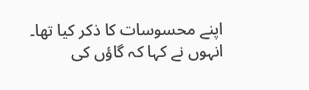اپنے محسوسات کا ذکر کیا تھا۔ انہوں نے کہا کہ گاؤں کی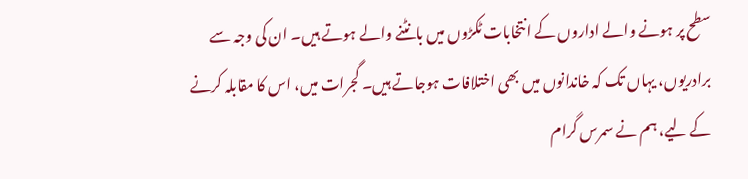سطح پر ہونے والے اداروں کے انتخابات ٹکڑوں میں بانٹنے والے ہوتے ہیں۔ ان کی وجہ سے برادریوں، یہاں تک کہ خاندانوں میں بھی اختلافات ہوجاتے ہیں۔ گجرات میں، اس کا مقابلہ کرنے کے لیے، ہم نے سمرس گرام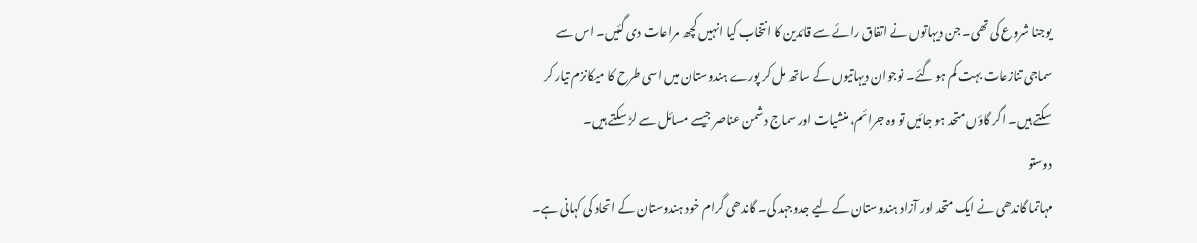یوجنا شروع کی تھی۔ جن دیہاتوں نے اتفاق رائے سے قائدین کا انتخاب کیا انہیں کچھ مراعات دی گئیں۔ اس سے سماجی تنازعات بہت کم ہو گئے۔ نوجوان دیہاتیوں کے ساتھ مل کر پورے ہندوستان میں اسی طرح کا میکانزم تیار کر سکتے ہیں۔ اگر گاؤں متحد ہو جائیں تو وہ جرائم، منشیات اور سماج دشمن عناصر جیسے مسائل سے لڑ سکتے ہیں۔
دوستو
مہاتما گاندھی نے ایک متحد اور آزاد ہندوستان کے لیے جدوجہد کی۔ گاندھی گرام خود ہندوستان کے اتحاد کی کہانی ہے۔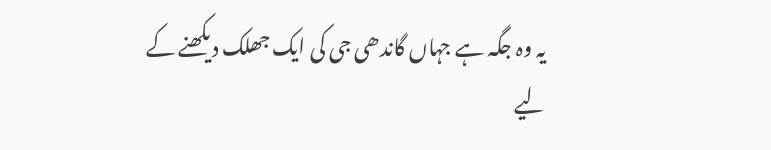یہ وہ جگہ ہے جہاں گاندھی جی کی ایک جھلک دیکھنے کے لیے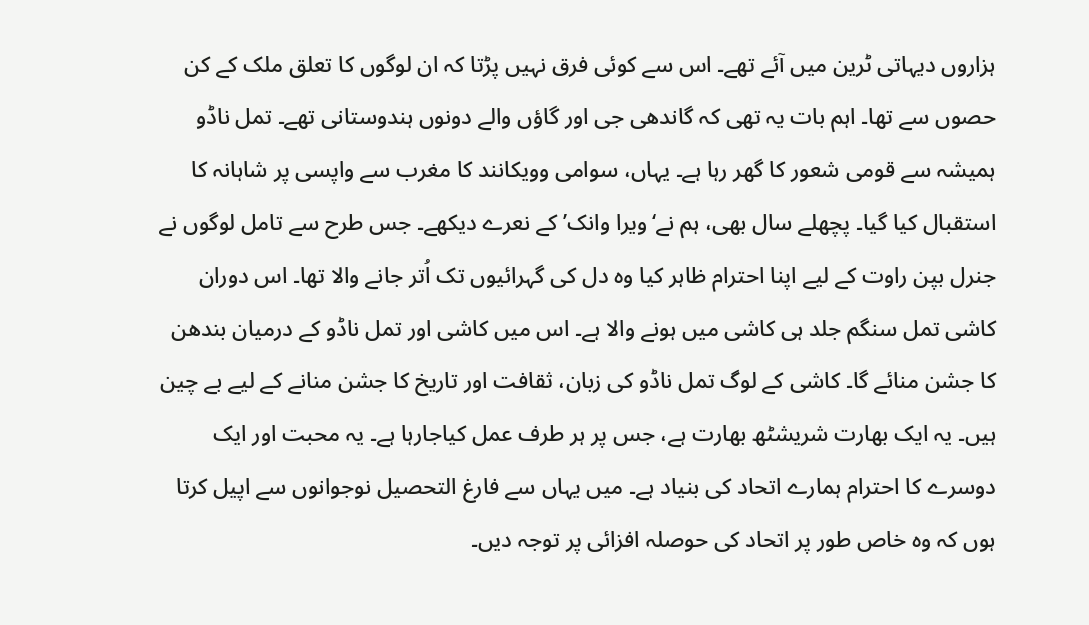ہزاروں دیہاتی ٹرین میں آئے تھے۔ اس سے کوئی فرق نہیں پڑتا کہ ان لوگوں کا تعلق ملک کے کن حصوں سے تھا۔ اہم بات یہ تھی کہ گاندھی جی اور گاؤں والے دونوں ہندوستانی تھے۔ تمل ناڈو ہمیشہ سے قومی شعور کا گھر رہا ہے۔ یہاں، سوامی وویکانند کا مغرب سے واپسی پر شاہانہ کا استقبال کیا گیا۔ پچھلے سال بھی، ہم نے‘ویرا وانک’ کے نعرے دیکھے۔ جس طرح سے تامل لوگوں نے جنرل بپن راوت کے لیے اپنا احترام ظاہر کیا وہ دل کی گہرائیوں تک اُتر جانے والا تھا۔ اس دوران کاشی تمل سنگم جلد ہی کاشی میں ہونے والا ہے۔ اس میں کاشی اور تمل ناڈو کے درمیان بندھن کا جشن منائے گا۔ کاشی کے لوگ تمل ناڈو کی زبان، ثقافت اور تاریخ کا جشن منانے کے لیے بے چین ہیں۔ یہ ایک بھارت شریشٹھ بھارت ہے، جس پر ہر طرف عمل کیاجارہا ہے۔ یہ محبت اور ایک دوسرے کا احترام ہمارے اتحاد کی بنیاد ہے۔ میں یہاں سے فارغ التحصیل نوجوانوں سے اپیل کرتا ہوں کہ وہ خاص طور پر اتحاد کی حوصلہ افزائی پر توجہ دیں۔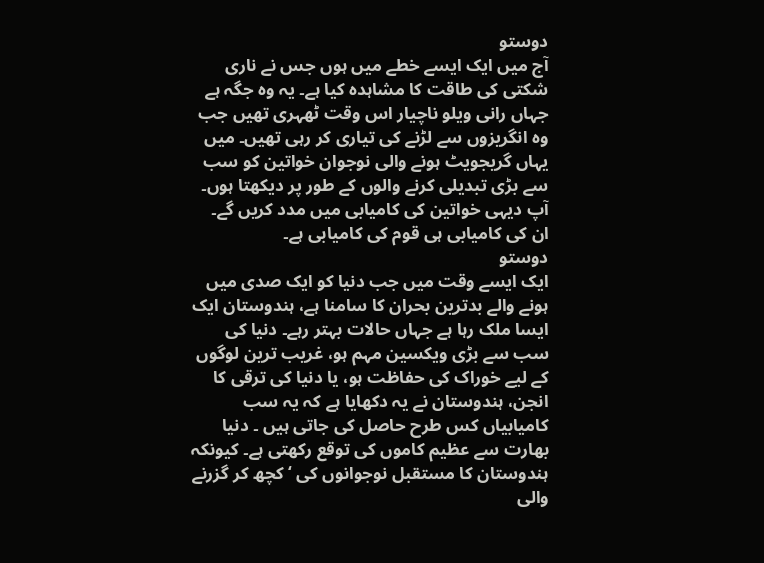دوستو
آج میں ایک ایسے خطے میں ہوں جس نے ناری شکتی کی طاقت کا مشاہدہ کیا ہے۔ یہ وہ جگہ ہے جہاں رانی ویلو ناچیار اس وقت ٹھہری تھیں جب وہ انگریزوں سے لڑنے کی تیاری کر رہی تھیں۔ میں یہاں گریجویٹ ہونے والی نوجوان خواتین کو سب سے بڑی تبدیلی کرنے والوں کے طور پر دیکھتا ہوں۔ آپ دیہی خواتین کی کامیابی میں مدد کریں گے۔ ان کی کامیابی ہی قوم کی کامیابی ہے۔
دوستو
ایک ایسے وقت میں جب دنیا کو ایک صدی میں ہونے والے بدترین بحران کا سامنا ہے، ہندوستان ایک ایسا ملک رہا ہے جہاں حالات بہتر رہے۔ دنیا کی سب سے بڑی ویکسین مہم ہو، غریب ترین لوگوں کے لیے خوراک کی حفاظت ہو، یا دنیا کی ترقی کا انجن، ہندوستان نے یہ دکھایا ہے کہ یہ سب کامیابیاں کس طرح حاصل کی جاتی ہیں ۔ دنیا بھارت سے عظیم کاموں کی توقع رکھتی ہے۔ کیونکہ ہندوستان کا مستقبل نوجوانوں کی ‘ کچھ کر گزرنے والی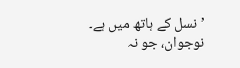’ نسل کے ہاتھ میں ہے۔
نوجوان، جو نہ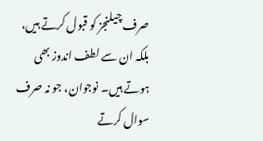صرف چیلنجز کو قبول کرتے ہیں، بلکہ ان سے لطف اندوز بھی ہوتے ہیں۔ نوجوان، جو نہ صرف سوال کرتے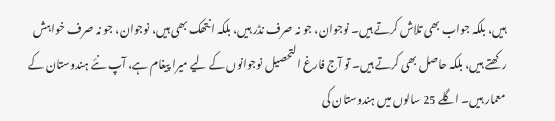ہیں، بلکہ جواب بھی تلاش کرتے ہیں۔ نوجوان، جو نہ صرف نڈر ہیں، بلکہ انتھک بھی ہیں، نوجوان، جو نہ صرف خواہش رکھتے ہیں، بلکہ حاصل بھی کرتے ہیں۔ تو آج فارغ التحصیل نوجوانوں کے لیے میرا پیغام ہے، آپ نئے ہندوستان کے معمار ہیں۔ اگلے 25 سالوں میں ہندوستان کی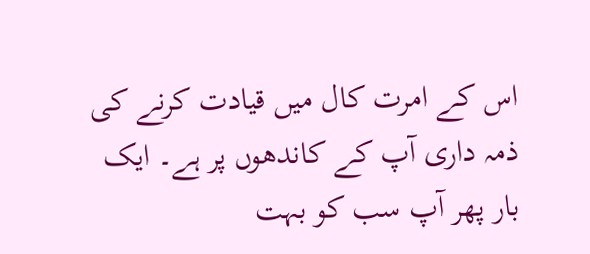اس کے امرت کال میں قیادت کرنے کی ذمہ داری آپ کے کاندھوں پر ہے۔ ایک بار پھر آپ سب کو بہت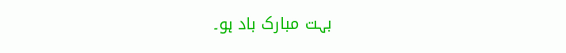بہت مبارک باد ہو۔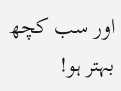اور سب کچھ بہتر ہو!